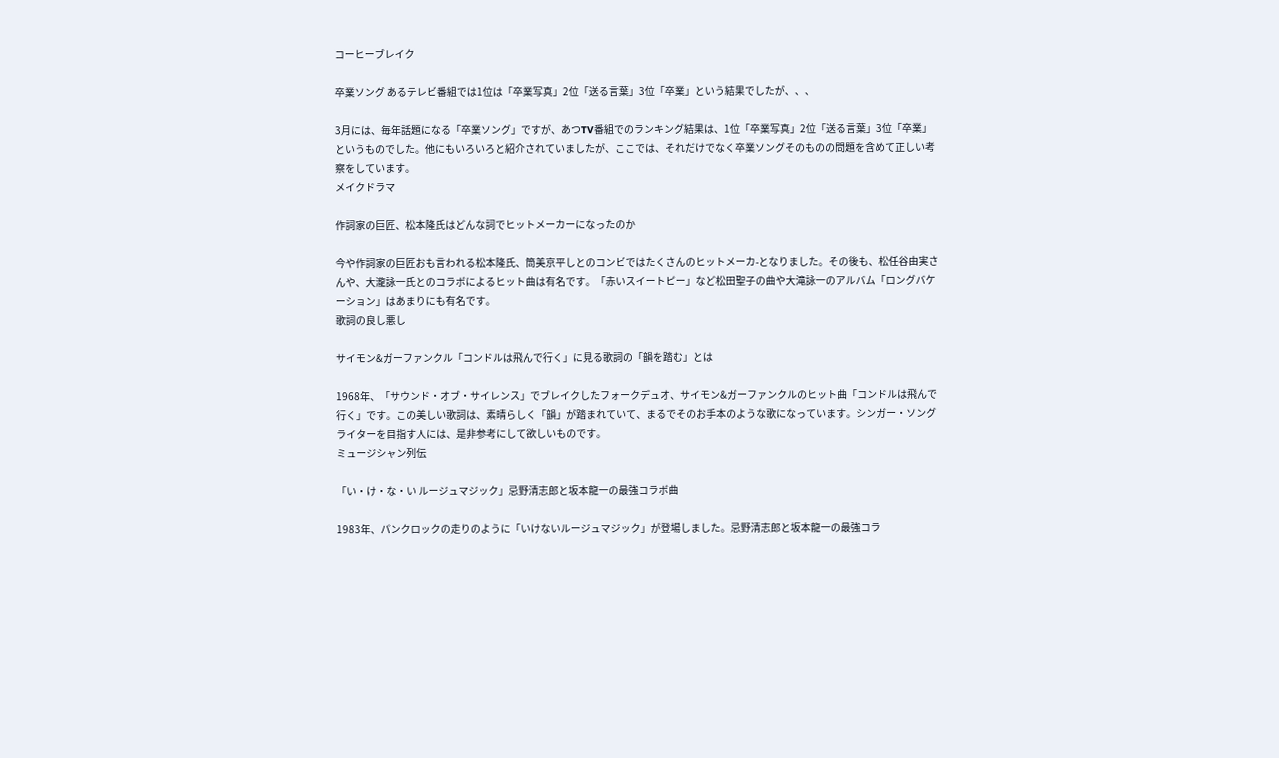コーヒーブレイク

卒業ソング あるテレビ番組では1位は「卒業写真」2位「送る言葉」3位「卒業」という結果でしたが、、、

3月には、毎年話題になる「卒業ソング」ですが、あつTV番組でのランキング結果は、1位「卒業写真」2位「送る言葉」3位「卒業」というものでした。他にもいろいろと紹介されていましたが、ここでは、それだけでなく卒業ソングそのものの問題を含めて正しい考察をしています。
メイクドラマ

作詞家の巨匠、松本隆氏はどんな詞でヒットメーカーになったのか

今や作詞家の巨匠おも言われる松本隆氏、筒美京平しとのコンビではたくさんのヒットメーカ-となりました。その後も、松任谷由実さんや、大瀧詠一氏とのコラボによるヒット曲は有名です。「赤いスイートピー」など松田聖子の曲や大滝詠一のアルバム「ロングバケーション」はあまりにも有名です。
歌詞の良し悪し

サイモン&ガーファンクル「コンドルは飛んで行く」に見る歌詞の「韻を踏む」とは

1968年、「サウンド・オブ・サイレンス」でブレイクしたフォークデュオ、サイモン&ガーファンクルのヒット曲「コンドルは飛んで行く」です。この美しい歌詞は、素晴らしく「韻」が踏まれていて、まるでそのお手本のような歌になっています。シンガー・ソングライターを目指す人には、是非参考にして欲しいものです。
ミュージシャン列伝

「い・け・な・い ルージュマジック」忌野清志郎と坂本龍一の最強コラボ曲

1983年、パンクロックの走りのように「いけないルージュマジック」が登場しました。忌野清志郎と坂本龍一の最強コラ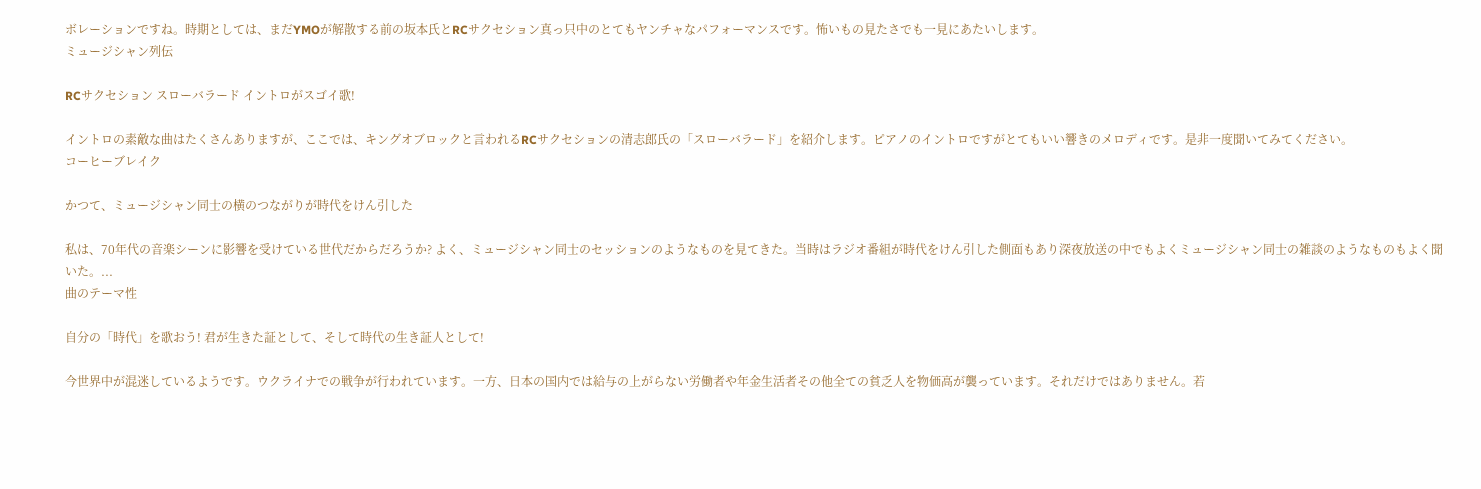ボレーションですね。時期としては、まだYMOが解散する前の坂本氏とRCサクセション真っ只中のとてもヤンチャなパフォーマンスです。怖いもの見たさでも一見にあたいします。
ミュージシャン列伝

RCサクセション スローバラード イントロがスゴイ歌!

イントロの素敵な曲はたくさんありますが、ここでは、キングオブロックと言われるRCサクセションの清志郎氏の「スローバラード」を紹介します。ピアノのイントロですがとてもいい響きのメロディです。是非一度聞いてみてください。
コーヒーブレイク

かつて、ミュージシャン同士の横のつながりが時代をけん引した

私は、70年代の音楽シーンに影響を受けている世代だからだろうか? よく、ミュージシャン同士のセッションのようなものを見てきた。当時はラジオ番組が時代をけん引した側面もあり深夜放送の中でもよくミュージシャン同士の雑談のようなものもよく聞いた。...
曲のテーマ性

自分の「時代」を歌おう! 君が生きた証として、そして時代の生き証人として!

今世界中が混迷しているようです。ウクライナでの戦争が行われています。一方、日本の国内では給与の上がらない労働者や年金生活者その他全ての貧乏人を物価高が襲っています。それだけではありません。若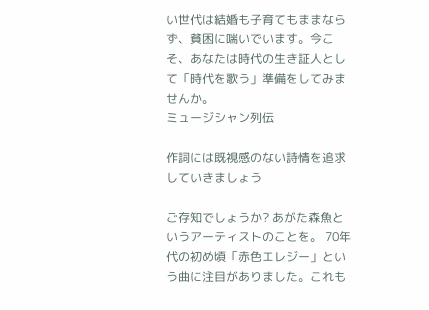い世代は結婚も子育てもままならず、貧困に喘いでいます。今こそ、あなたは時代の生き証人として「時代を歌う」準備をしてみませんか。
ミュージシャン列伝

作詞には既視感のない詩情を追求していきましょう

ご存知でしょうか? あがた森魚というアーティストのことを。 70年代の初め頃「赤色エレジー」という曲に注目がありました。これも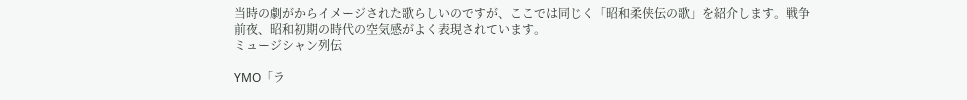当時の劇がからイメージされた歌らしいのですが、ここでは同じく「昭和柔侠伝の歌」を紹介します。戦争前夜、昭和初期の時代の空気感がよく表現されています。
ミュージシャン列伝

YMO「ラ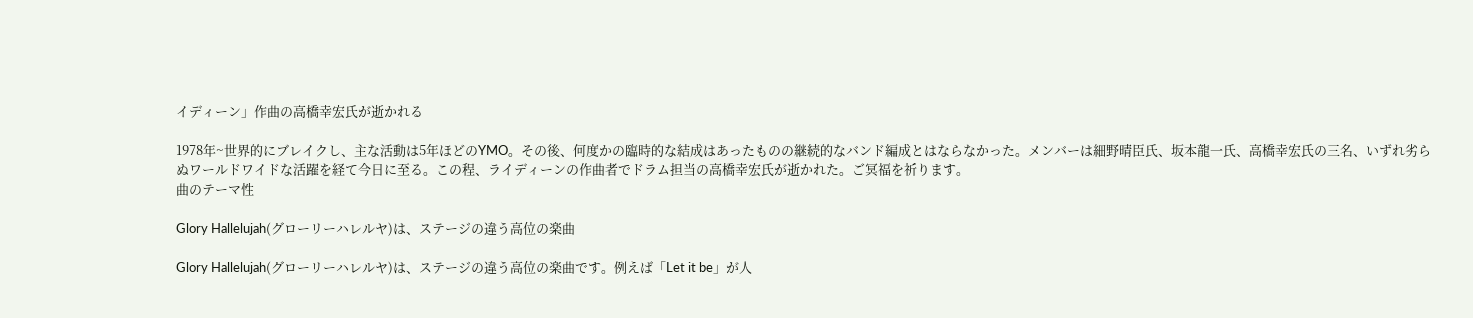イディーン」作曲の高橋幸宏氏が逝かれる

1978年~世界的にブレイクし、主な活動は5年ほどのYMO。その後、何度かの臨時的な結成はあったものの継続的なバンド編成とはならなかった。メンバーは細野晴臣氏、坂本龍一氏、高橋幸宏氏の三名、いずれ劣らぬワールドワイドな活躍を経て今日に至る。この程、ライディーンの作曲者でドラム担当の高橋幸宏氏が逝かれた。ご冥福を祈ります。
曲のテーマ性

Glory Hallelujah(グローリーハレルヤ)は、ステージの違う高位の楽曲

Glory Hallelujah(グローリーハレルヤ)は、ステージの違う高位の楽曲です。例えば「Let it be」が人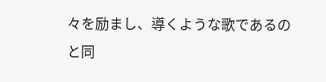々を励まし、導くような歌であるのと同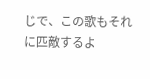じで、この歌もそれに匹敵するよ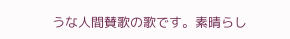うな人間賛歌の歌です。素晴らし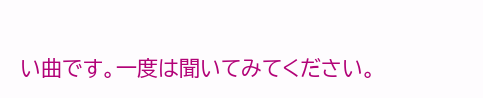い曲です。一度は聞いてみてください。